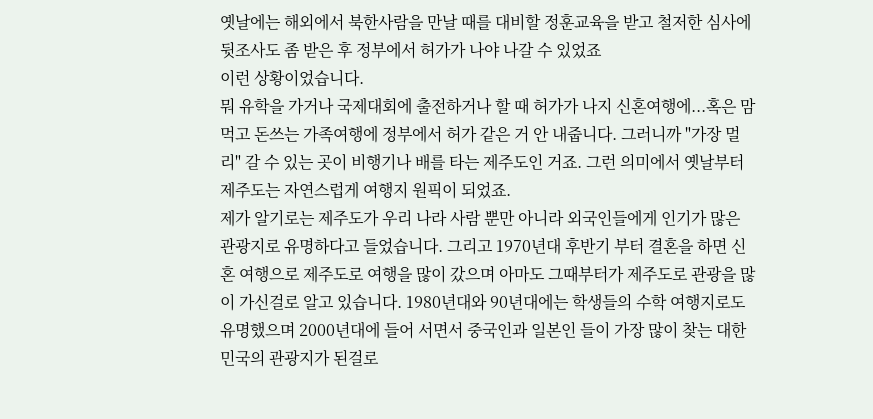옛날에는 해외에서 북한사람을 만날 때를 대비할 정훈교육을 받고 철저한 심사에 뒷조사도 좀 받은 후 정부에서 허가가 나야 나갈 수 있었죠
이런 상황이었습니다.
뭐 유학을 가거나 국제대회에 출전하거나 할 때 허가가 나지 신혼여행에...혹은 맘먹고 돈쓰는 가족여행에 정부에서 허가 같은 거 안 내줍니다. 그러니까 "가장 멀리" 갈 수 있는 곳이 비행기나 배를 타는 제주도인 거죠. 그런 의미에서 옛날부터 제주도는 자연스럽게 여행지 원픽이 되었죠.
제가 알기로는 제주도가 우리 나라 사람 뿐만 아니라 외국인들에게 인기가 많은 관광지로 유명하다고 들었습니다. 그리고 1970년대 후반기 부터 결혼을 하면 신혼 여행으로 제주도로 여행을 많이 갔으며 아마도 그때부터가 제주도로 관광을 많이 가신걸로 알고 있습니다. 1980년대와 90년대에는 학생들의 수학 여행지로도 유명했으며 2000년대에 들어 서면서 중국인과 일본인 들이 가장 많이 찾는 대한민국의 관광지가 된걸로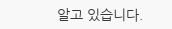알고 있습니다.